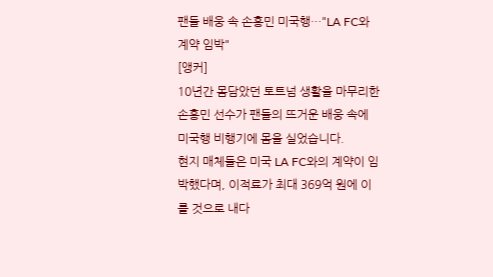팬들 배웅 속 손흥민 미국행…"LA FC와 계약 임박"
[앵커]
10년간 몸담았던 토트넘 생활을 마무리한 손흥민 선수가 팬들의 뜨거운 배웅 속에 미국행 비행기에 몸을 실었습니다.
현지 매체들은 미국 LA FC와의 계약이 임박했다며, 이적료가 최대 369억 원에 이를 것으로 내다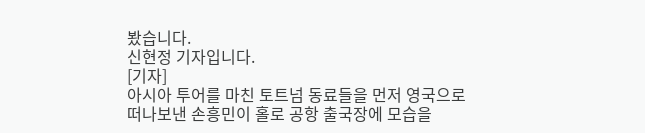봤습니다.
신현정 기자입니다.
[기자]
아시아 투어를 마친 토트넘 동료들을 먼저 영국으로 떠나보낸 손흥민이 홀로 공항 출국장에 모습을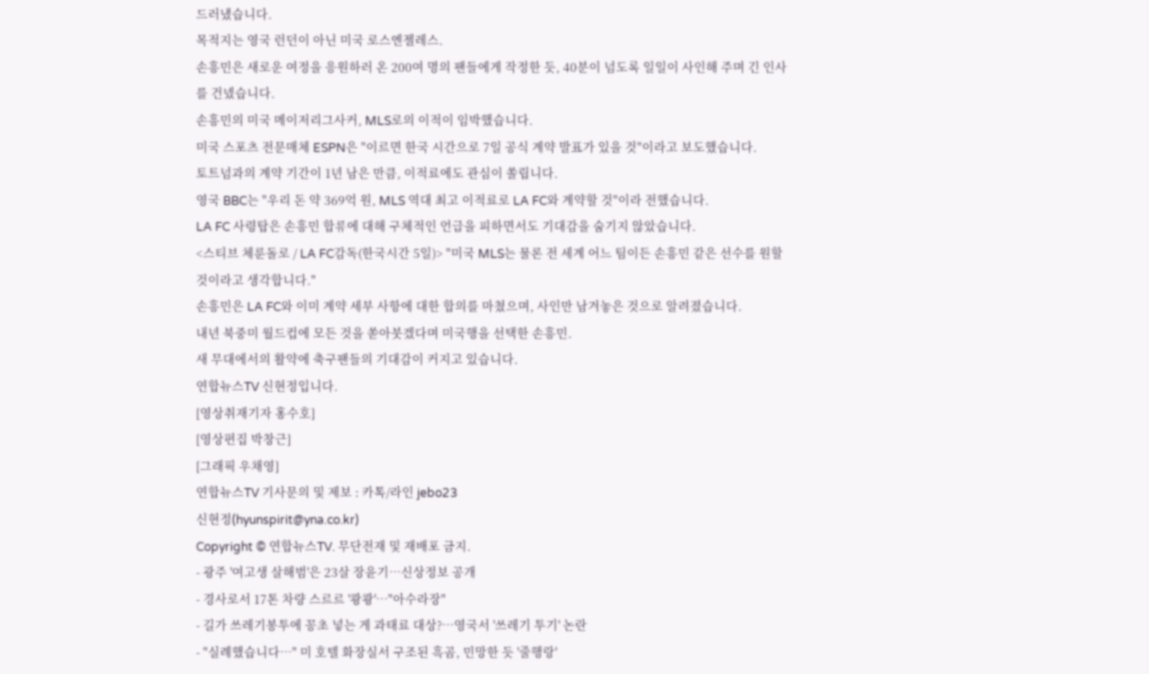드러냈습니다.
목적지는 영국 런던이 아닌 미국 로스엔젤레스.
손흥민은 새로운 여정을 응원하러 온 200여 명의 팬들에게 작정한 듯, 40분이 넘도록 일일이 사인해 주며 긴 인사를 건넸습니다.
손흥민의 미국 메이저리그사커, MLS로의 이적이 임박했습니다.
미국 스포츠 전문매체 ESPN은 "이르면 한국 시간으로 7일 공식 계약 발표가 있을 것"이라고 보도했습니다.
토트넘과의 계약 기간이 1년 남은 만큼, 이적료에도 관심이 쏠립니다.
영국 BBC는 "우리 돈 약 369억 원, MLS 역대 최고 이적료로 LA FC와 계약할 것"이라 전했습니다.
LA FC 사령탑은 손흥민 합류에 대해 구체적인 언급을 피하면서도 기대감을 숨기지 않았습니다.
<스티브 체룬돌로 / LA FC감독(한국시간 5일)> "미국 MLS는 물론 전 세계 어느 팀이든 손흥민 같은 선수를 원할 것이라고 생각합니다."
손흥민은 LA FC와 이미 계약 세부 사항에 대한 합의를 마쳤으며, 사인만 남겨놓은 것으로 알려졌습니다.
내년 북중미 월드컵에 모든 것을 쏟아붓겠다며 미국행을 선택한 손흥민.
새 무대에서의 활약에 축구팬들의 기대감이 커지고 있습니다.
연합뉴스TV 신현정입니다.
[영상취재기자 홍수호]
[영상편집 박창근]
[그래픽 우채영]
연합뉴스TV 기사문의 및 제보 : 카톡/라인 jebo23
신현정(hyunspirit@yna.co.kr)
Copyright © 연합뉴스TV. 무단전재 및 재배포 금지.
- 광주 '여고생 살해범'은 23살 장윤기…신상정보 공개
- 경사로서 17톤 차량 스르르 '쾅쾅'…"아수라장"
- 길가 쓰레기봉투에 꽁초 넣는 게 과태료 대상?…영국서 '쓰레기 투기' 논란
- "실례했습니다…" 미 호텔 화장실서 구조된 흑곰, 민망한 듯 '줄행랑'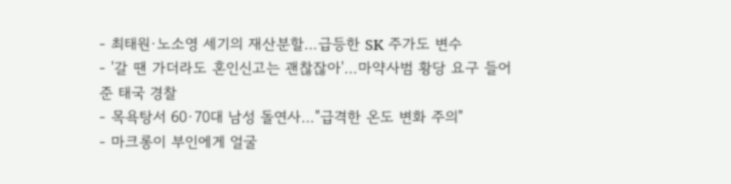- 최태원·노소영 세기의 재산분할…급등한 SK 주가도 변수
- '갈 땐 가더라도 혼인신고는 괜찮잖아'…마약사범 황당 요구 들어준 태국 경찰
- 목욕탕서 60·70대 남성 돌연사…"급격한 온도 변화 주의"
- 마크롱이 부인에게 얼굴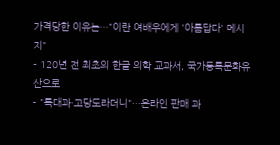가격당한 이유는…"이란 여배우에게 '아름답다' 메시지"
- 120년 전 최초의 한글 의학 교과서, 국가등록문화유산으로
- "특대과·고당도라더니"…온라인 판매 과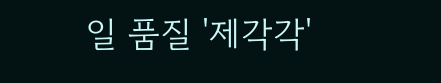일 품질 '제각각'